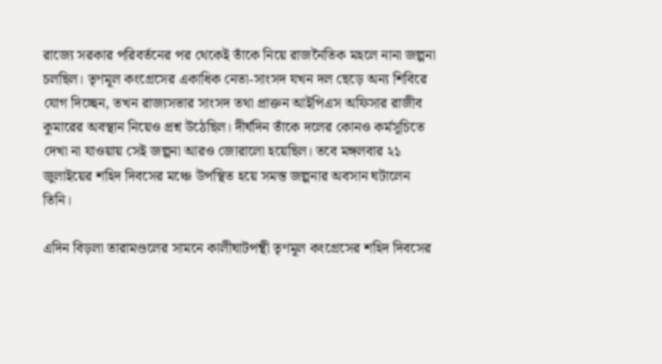রাজ্যে সরকার পরিবর্তনের পর থেকেই তাঁকে নিয়ে রাজনৈতিক মহলে নানা জল্পনা চলছিল। তৃণমূল কংগ্রেসের একাধিক নেতা-সাংসদ যখন দল ছেড়ে অন্য শিবিরে যোগ দিচ্ছেন, তখন রাজ্যসভার সাংসদ তথা প্রাক্তন আইপিএস অফিসার রাজীব কুমারের অবস্থান নিয়েও প্রশ্ন উঠেছিল। দীর্ঘদিন তাঁকে দলের কোনও কর্মসূচিতে দেখা না যাওয়ায় সেই জল্পনা আরও জোরালো হয়েছিল। তবে মঙ্গলবার ২১ জুলাইয়ের শহিদ দিবসের মঞ্চে উপস্থিত হয়ে সমস্ত জল্পনার অবসান ঘটালেন তিনি।

এদিন বিড়লা তারামণ্ডলের সামনে কালীঘাটপন্থী তৃণমূল কংগ্রেসের শহিদ দিবসের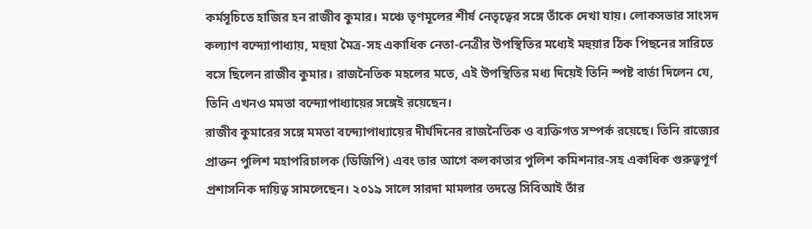কর্মসূচিতে হাজির হন রাজীব কুমার। মঞ্চে তৃণমূলের শীর্ষ নেতৃত্বের সঙ্গে তাঁকে দেখা যায়। লোকসভার সাংসদ কল্যাণ বন্দ্যোপাধ্যায়, মহুয়া মৈত্র-সহ একাধিক নেতা-নেত্রীর উপস্থিতির মধ্যেই মহুয়ার ঠিক পিছনের সারিতে বসে ছিলেন রাজীব কুমার। রাজনৈতিক মহলের মতে, এই উপস্থিতির মধ্য দিয়েই তিনি স্পষ্ট বার্তা দিলেন যে, তিনি এখনও মমতা বন্দ্যোপাধ্যায়ের সঙ্গেই রয়েছেন।
রাজীব কুমারের সঙ্গে মমতা বন্দ্যোপাধ্যায়ের দীর্ঘদিনের রাজনৈতিক ও ব্যক্তিগত সম্পর্ক রয়েছে। তিনি রাজ্যের প্রাক্তন পুলিশ মহাপরিচালক (ডিজিপি) এবং তার আগে কলকাতার পুলিশ কমিশনার-সহ একাধিক গুরুত্বপূর্ণ প্রশাসনিক দায়িত্ব সামলেছেন। ২০১৯ সালে সারদা মামলার তদন্তে সিবিআই তাঁর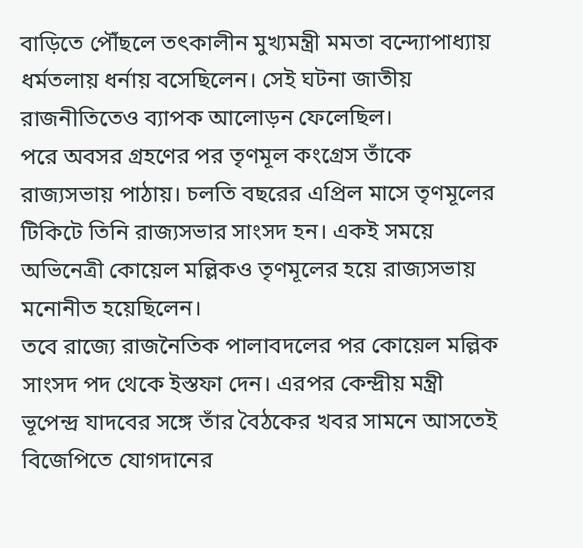বাড়িতে পৌঁছলে তৎকালীন মুখ্যমন্ত্রী মমতা বন্দ্যোপাধ্যায় ধর্মতলায় ধর্নায় বসেছিলেন। সেই ঘটনা জাতীয় রাজনীতিতেও ব্যাপক আলোড়ন ফেলেছিল।
পরে অবসর গ্রহণের পর তৃণমূল কংগ্রেস তাঁকে রাজ্যসভায় পাঠায়। চলতি বছরের এপ্রিল মাসে তৃণমূলের টিকিটে তিনি রাজ্যসভার সাংসদ হন। একই সময়ে অভিনেত্রী কোয়েল মল্লিকও তৃণমূলের হয়ে রাজ্যসভায় মনোনীত হয়েছিলেন।
তবে রাজ্যে রাজনৈতিক পালাবদলের পর কোয়েল মল্লিক সাংসদ পদ থেকে ইস্তফা দেন। এরপর কেন্দ্রীয় মন্ত্রী ভূপেন্দ্র যাদবের সঙ্গে তাঁর বৈঠকের খবর সামনে আসতেই বিজেপিতে যোগদানের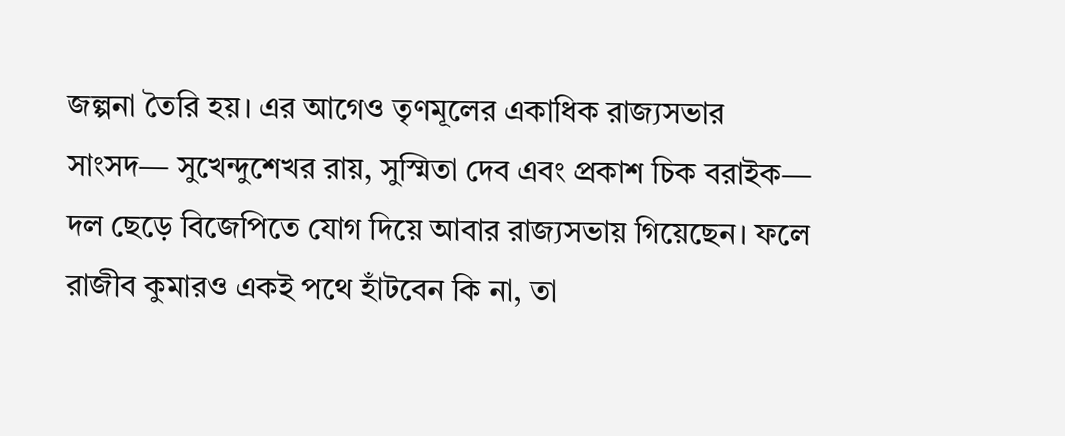জল্পনা তৈরি হয়। এর আগেও তৃণমূলের একাধিক রাজ্যসভার সাংসদ— সুখেন্দুশেখর রায়, সুস্মিতা দেব এবং প্রকাশ চিক বরাইক— দল ছেড়ে বিজেপিতে যোগ দিয়ে আবার রাজ্যসভায় গিয়েছেন। ফলে রাজীব কুমারও একই পথে হাঁটবেন কি না, তা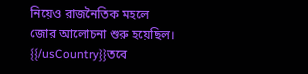নিয়েও রাজনৈতিক মহলে জোর আলোচনা শুরু হয়েছিল।
{{/usCountry}}তবে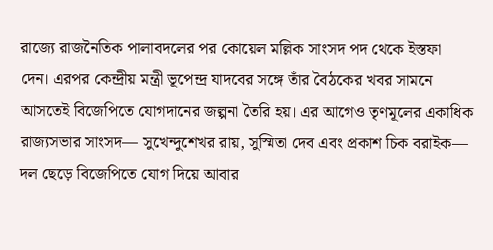রাজ্যে রাজনৈতিক পালাবদলের পর কোয়েল মল্লিক সাংসদ পদ থেকে ইস্তফা দেন। এরপর কেন্দ্রীয় মন্ত্রী ভূপেন্দ্র যাদবের সঙ্গে তাঁর বৈঠকের খবর সামনে আসতেই বিজেপিতে যোগদানের জল্পনা তৈরি হয়। এর আগেও তৃণমূলের একাধিক রাজ্যসভার সাংসদ— সুখেন্দুশেখর রায়, সুস্মিতা দেব এবং প্রকাশ চিক বরাইক— দল ছেড়ে বিজেপিতে যোগ দিয়ে আবার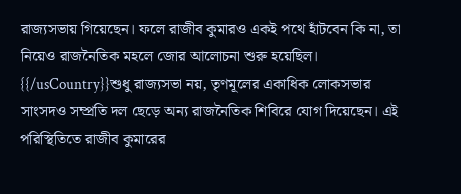রাজ্যসভায় গিয়েছেন। ফলে রাজীব কুমারও একই পথে হাঁটবেন কি না, তা নিয়েও রাজনৈতিক মহলে জোর আলোচনা শুরু হয়েছিল।
{{/usCountry}}শুধু রাজ্যসভা নয়, তৃণমূলের একাধিক লোকসভার সাংসদও সম্প্রতি দল ছেড়ে অন্য রাজনৈতিক শিবিরে যোগ দিয়েছেন। এই পরিস্থিতিতে রাজীব কুমারের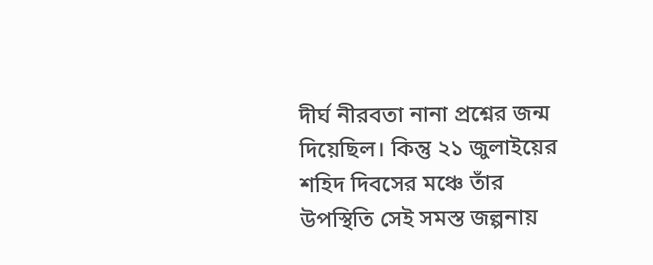দীর্ঘ নীরবতা নানা প্রশ্নের জন্ম দিয়েছিল। কিন্তু ২১ জুলাইয়ের শহিদ দিবসের মঞ্চে তাঁর উপস্থিতি সেই সমস্ত জল্পনায়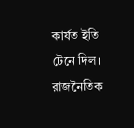কার্যত ইতি টেনে দিল।
রাজনৈতিক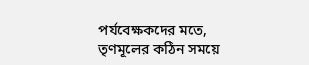পর্যবেক্ষকদের মতে, তৃণমূলের কঠিন সময়ে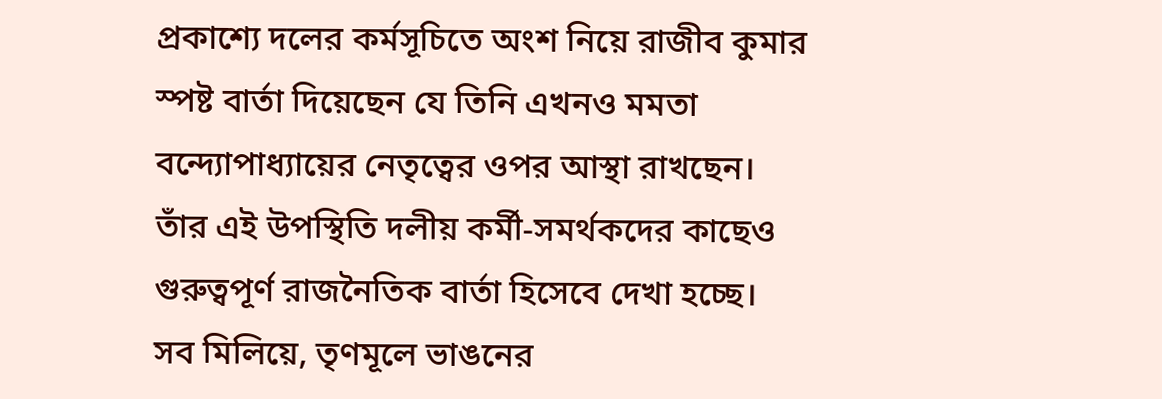প্রকাশ্যে দলের কর্মসূচিতে অংশ নিয়ে রাজীব কুমার স্পষ্ট বার্তা দিয়েছেন যে তিনি এখনও মমতা বন্দ্যোপাধ্যায়ের নেতৃত্বের ওপর আস্থা রাখছেন। তাঁর এই উপস্থিতি দলীয় কর্মী-সমর্থকদের কাছেও গুরুত্বপূর্ণ রাজনৈতিক বার্তা হিসেবে দেখা হচ্ছে।
সব মিলিয়ে, তৃণমূলে ভাঙনের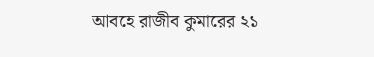আবহে রাজীব কুমারের ২১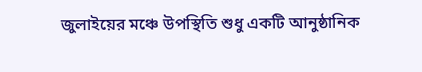জুলাইয়ের মঞ্চে উপস্থিতি শুধু একটি আনুষ্ঠানিক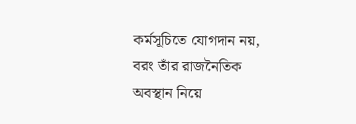কর্মসূচিতে যোগদান নয়, বরং তাঁর রাজনৈতিক অবস্থান নিয়ে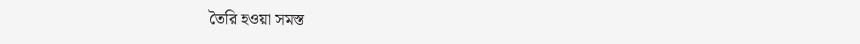তৈরি হওয়া সমস্ত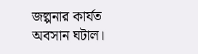জল্পনার কার্যত অবসান ঘটাল।